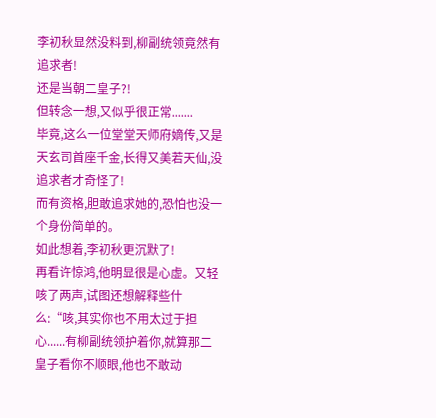李初秋显然没料到,柳副统领竟然有追求者!
还是当朝二皇子?!
但转念一想,又似乎很正常.......
毕竟,这么一位堂堂天师府嫡传,又是天玄司首座千金,长得又美若天仙,没追求者才奇怪了!
而有资格,胆敢追求她的,恐怕也没一个身份简单的。
如此想着,李初秋更沉默了!
再看许惊鸿,他明显很是心虚。又轻咳了两声,试图还想解释些什么:“咳,其实你也不用太过于担心......有柳副统领护着你,就算那二皇子看你不顺眼,他也不敢动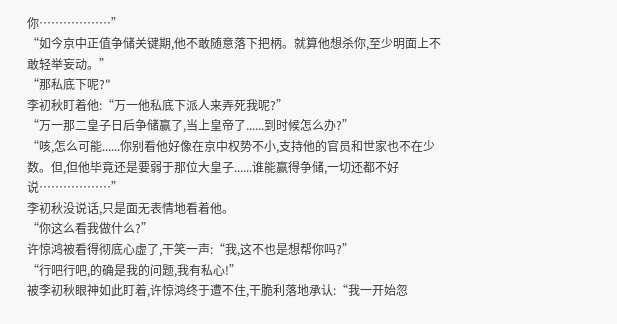你………………”
“如今京中正值争储关键期,他不敢随意落下把柄。就算他想杀你,至少明面上不敢轻举妄动。”
“那私底下呢?"
李初秋盯着他:“万一他私底下派人来弄死我呢?”
“万一那二皇子日后争储赢了,当上皇帝了......到时候怎么办?”
“咳,怎么可能......你别看他好像在京中权势不小,支持他的官员和世家也不在少数。但,但他毕竟还是要弱于那位大皇子......谁能赢得争储,一切还都不好说………………”
李初秋没说话,只是面无表情地看着他。
“你这么看我做什么?”
许惊鸿被看得彻底心虚了,干笑一声:“我,这不也是想帮你吗?”
“行吧行吧,的确是我的问题,我有私心!”
被李初秋眼神如此盯着,许惊鸿终于遭不住,干脆利落地承认:“我一开始忽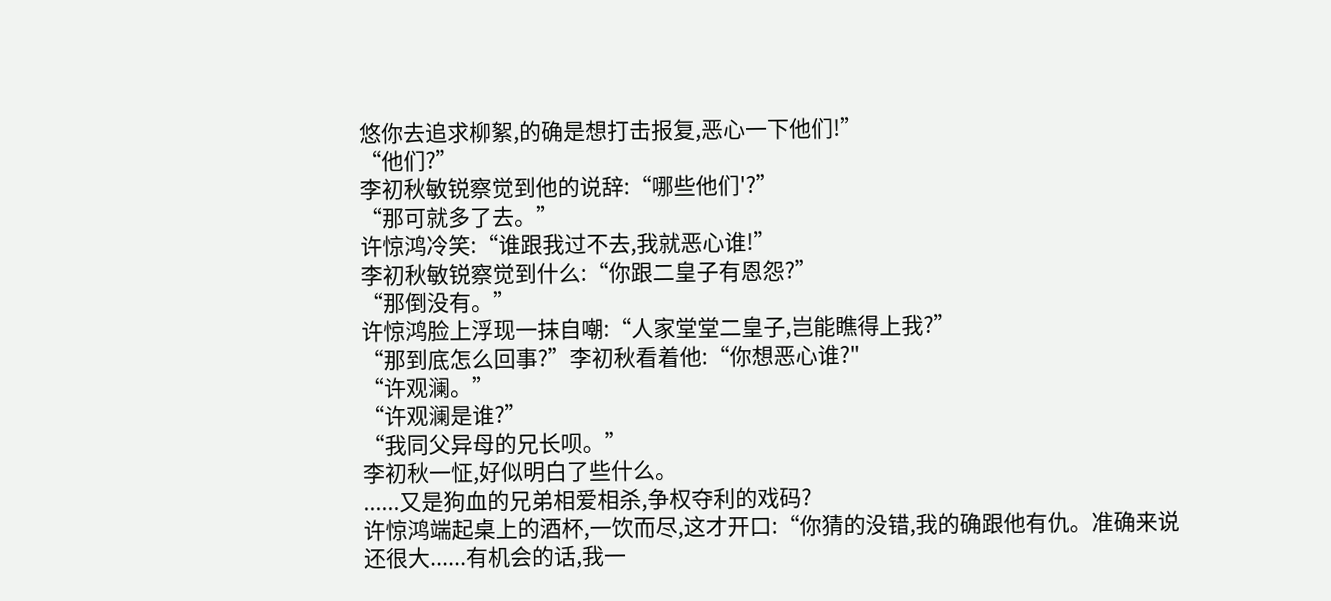悠你去追求柳絮,的确是想打击报复,恶心一下他们!”
“他们?”
李初秋敏锐察觉到他的说辞:“哪些他们'?”
“那可就多了去。”
许惊鸿冷笑:“谁跟我过不去,我就恶心谁!”
李初秋敏锐察觉到什么:“你跟二皇子有恩怨?”
“那倒没有。”
许惊鸿脸上浮现一抹自嘲:“人家堂堂二皇子,岂能瞧得上我?”
“那到底怎么回事?”李初秋看着他:“你想恶心谁?"
“许观澜。”
“许观澜是谁?”
“我同父异母的兄长呗。”
李初秋一怔,好似明白了些什么。
......又是狗血的兄弟相爱相杀,争权夺利的戏码?
许惊鸿端起桌上的酒杯,一饮而尽,这才开口:“你猜的没错,我的确跟他有仇。准确来说还很大......有机会的话,我一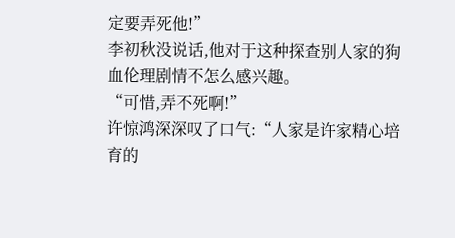定要弄死他!”
李初秋没说话,他对于这种探查别人家的狗血伦理剧情不怎么感兴趣。
“可惜,弄不死啊!”
许惊鸿深深叹了口气:“人家是许家精心培育的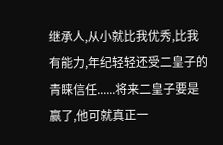继承人,从小就比我优秀,比我有能力,年纪轻轻还受二皇子的青睐信任......将来二皇子要是赢了,他可就真正一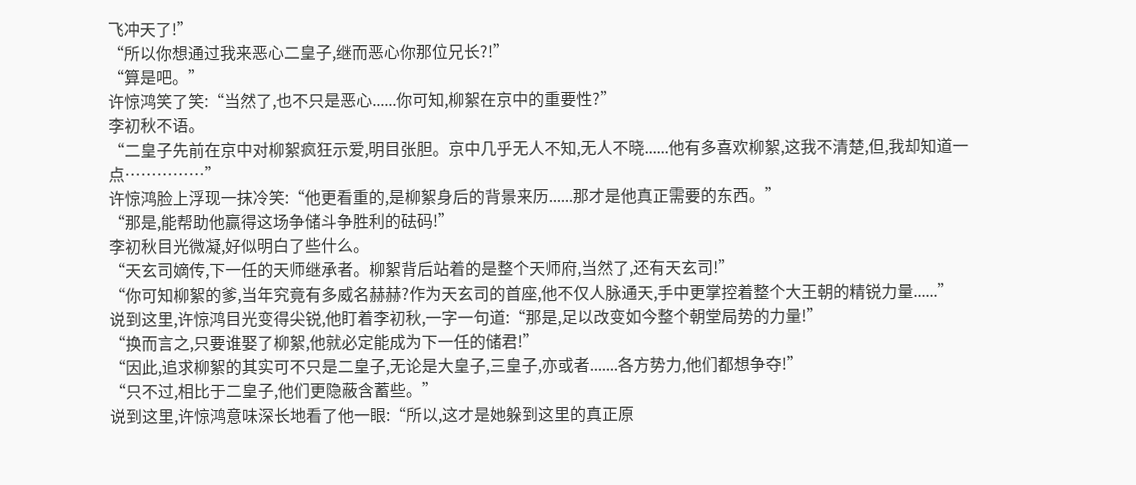飞冲天了!”
“所以你想通过我来恶心二皇子,继而恶心你那位兄长?!”
“算是吧。”
许惊鸿笑了笑:“当然了,也不只是恶心......你可知,柳絮在京中的重要性?”
李初秋不语。
“二皇子先前在京中对柳絮疯狂示爱,明目张胆。京中几乎无人不知,无人不晓......他有多喜欢柳絮,这我不清楚,但,我却知道一点……………”
许惊鸿脸上浮现一抹冷笑:“他更看重的,是柳絮身后的背景来历......那才是他真正需要的东西。”
“那是,能帮助他赢得这场争储斗争胜利的砝码!”
李初秋目光微凝,好似明白了些什么。
“天玄司嫡传,下一任的天师继承者。柳絮背后站着的是整个天师府,当然了,还有天玄司!”
“你可知柳絮的爹,当年究竟有多威名赫赫?作为天玄司的首座,他不仅人脉通天,手中更掌控着整个大王朝的精锐力量......”
说到这里,许惊鸿目光变得尖锐,他盯着李初秋,一字一句道:“那是,足以改变如今整个朝堂局势的力量!”
“换而言之,只要谁娶了柳絮,他就必定能成为下一任的储君!”
“因此,追求柳絮的其实可不只是二皇子,无论是大皇子,三皇子,亦或者.......各方势力,他们都想争夺!”
“只不过,相比于二皇子,他们更隐蔽含蓄些。”
说到这里,许惊鸿意味深长地看了他一眼:“所以,这才是她躲到这里的真正原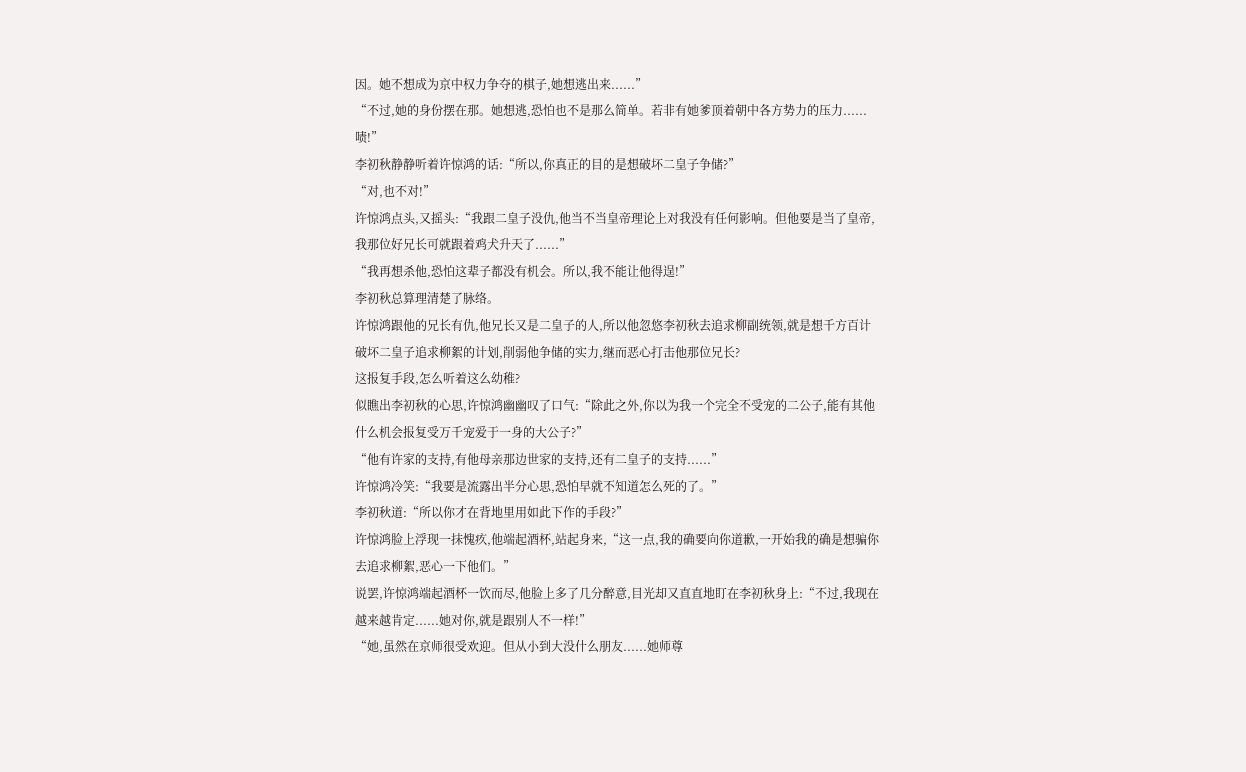因。她不想成为京中权力争夺的棋子,她想逃出来......”
“不过,她的身份摆在那。她想逃,恐怕也不是那么简单。若非有她爹顶着朝中各方势力的压力......啧!”
李初秋静静听着许惊鸿的话:“所以,你真正的目的是想破坏二皇子争储?”
“对,也不对!”
许惊鸿点头,又摇头:“我跟二皇子没仇,他当不当皇帝理论上对我没有任何影响。但他要是当了皇帝,我那位好兄长可就跟着鸡犬升天了......”
“我再想杀他,恐怕这辈子都没有机会。所以,我不能让他得逞!”
李初秋总算理清楚了脉络。
许惊鸿跟他的兄长有仇,他兄长又是二皇子的人,所以他忽悠李初秋去追求柳副统领,就是想千方百计破坏二皇子追求柳絮的计划,削弱他争储的实力,继而恶心打击他那位兄长?
这报复手段,怎么听着这么幼稚?
似瞧出李初秋的心思,许惊鸿幽幽叹了口气:“除此之外,你以为我一个完全不受宠的二公子,能有其他什么机会报复受万千宠爱于一身的大公子?”
“他有许家的支持,有他母亲那边世家的支持,还有二皇子的支持......”
许惊鸿冷笑:“我要是流露出半分心思,恐怕早就不知道怎么死的了。”
李初秋道:“所以你才在背地里用如此下作的手段?”
许惊鸿脸上浮现一抹愧疚,他端起酒杯,站起身来,“这一点,我的确要向你道歉,一开始我的确是想骗你去追求柳絮,恶心一下他们。”
说罢,许惊鸿端起酒杯一饮而尽,他脸上多了几分醉意,目光却又直直地盯在李初秋身上:“不过,我现在越来越肯定......她对你,就是跟别人不一样!”
“她,虽然在京师很受欢迎。但从小到大没什么朋友......她师尊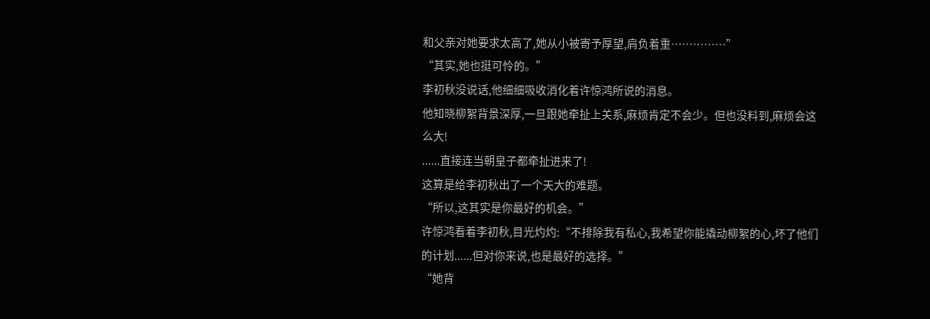和父亲对她要求太高了,她从小被寄予厚望,肩负着重……………”
“其实,她也挺可怜的。”
李初秋没说话,他细细吸收消化着许惊鸿所说的消息。
他知晓柳絮背景深厚,一旦跟她牵扯上关系,麻烦肯定不会少。但也没料到,麻烦会这么大!
......直接连当朝皇子都牵扯进来了!
这算是给李初秋出了一个天大的难题。
“所以,这其实是你最好的机会。”
许惊鸿看着李初秋,目光灼灼:“不排除我有私心,我希望你能撬动柳絮的心,坏了他们的计划......但对你来说,也是最好的选择。”
“她背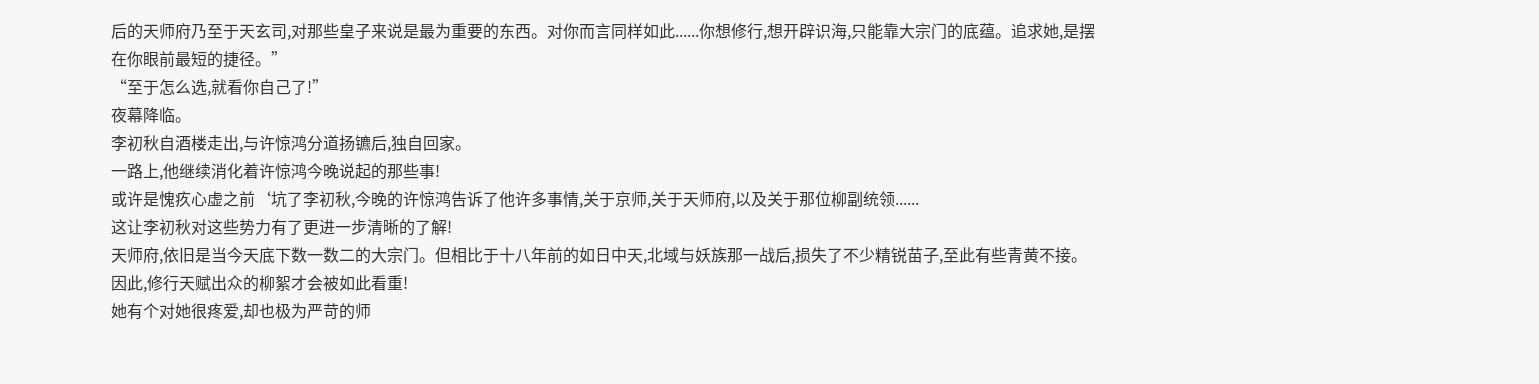后的天师府乃至于天玄司,对那些皇子来说是最为重要的东西。对你而言同样如此......你想修行,想开辟识海,只能靠大宗门的底蕴。追求她,是摆在你眼前最短的捷径。”
“至于怎么选,就看你自己了!”
夜幕降临。
李初秋自酒楼走出,与许惊鸿分道扬镳后,独自回家。
一路上,他继续消化着许惊鸿今晚说起的那些事!
或许是愧疚心虚之前‘坑了李初秋,今晚的许惊鸿告诉了他许多事情,关于京师,关于天师府,以及关于那位柳副统领......
这让李初秋对这些势力有了更进一步清晰的了解!
天师府,依旧是当今天底下数一数二的大宗门。但相比于十八年前的如日中天,北域与妖族那一战后,损失了不少精锐苗子,至此有些青黄不接。
因此,修行天赋出众的柳絮才会被如此看重!
她有个对她很疼爱,却也极为严苛的师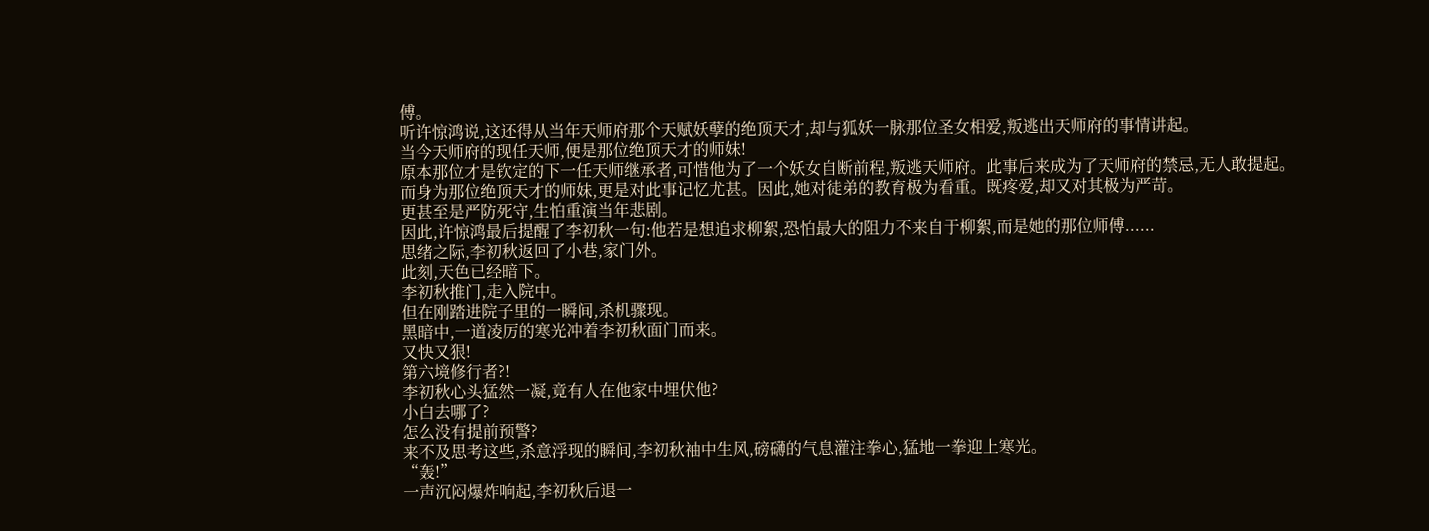傅。
听许惊鸿说,这还得从当年天师府那个天赋妖孽的绝顶天才,却与狐妖一脉那位圣女相爱,叛逃出天师府的事情讲起。
当今天师府的现任天师,便是那位绝顶天才的师妹!
原本那位才是钦定的下一任天师继承者,可惜他为了一个妖女自断前程,叛逃天师府。此事后来成为了天师府的禁忌,无人敢提起。
而身为那位绝顶天才的师妹,更是对此事记忆尤甚。因此,她对徒弟的教育极为看重。既疼爱,却又对其极为严苛。
更甚至是严防死守,生怕重演当年悲剧。
因此,许惊鸿最后提醒了李初秋一句:他若是想追求柳絮,恐怕最大的阻力不来自于柳絮,而是她的那位师傅......
思绪之际,李初秋返回了小巷,家门外。
此刻,天色已经暗下。
李初秋推门,走入院中。
但在刚踏进院子里的一瞬间,杀机骤现。
黑暗中,一道凌厉的寒光冲着李初秋面门而来。
又快又狠!
第六境修行者?!
李初秋心头猛然一凝,竟有人在他家中埋伏他?
小白去哪了?
怎么没有提前预警?
来不及思考这些,杀意浮现的瞬间,李初秋袖中生风,磅礴的气息灌注拳心,猛地一拳迎上寒光。
“轰!”
一声沉闷爆炸响起,李初秋后退一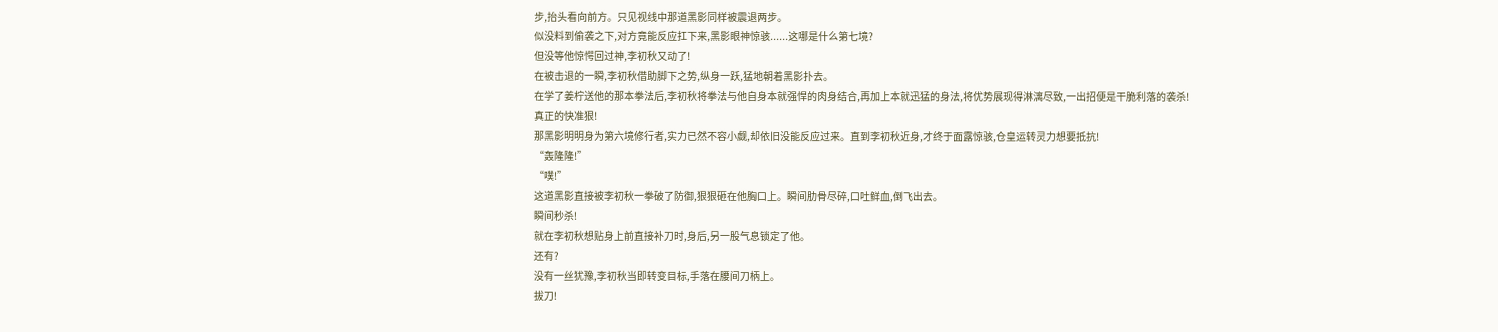步,抬头看向前方。只见视线中那道黑影同样被震退两步。
似没料到偷袭之下,对方竟能反应扛下来,黑影眼神惊骇......这哪是什么第七境?
但没等他惊愕回过神,李初秋又动了!
在被击退的一瞬,李初秋借助脚下之势,纵身一跃,猛地朝着黑影扑去。
在学了姜柠送他的那本拳法后,李初秋将拳法与他自身本就强悍的肉身结合,再加上本就迅猛的身法,将优势展现得淋漓尽致,一出招便是干脆利落的袭杀!
真正的快准狠!
那黑影明明身为第六境修行者,实力已然不容小觑,却依旧没能反应过来。直到李初秋近身,才终于面露惊骇,仓皇运转灵力想要抵抗!
“轰隆隆!”
“噗!”
这道黑影直接被李初秋一拳破了防御,狠狠砸在他胸口上。瞬间肋骨尽碎,口吐鲜血,倒飞出去。
瞬间秒杀!
就在李初秋想贴身上前直接补刀时,身后,另一股气息锁定了他。
还有?
没有一丝犹豫,李初秋当即转变目标,手落在腰间刀柄上。
拔刀!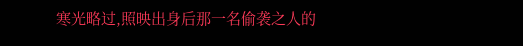寒光略过,照映出身后那一名偷袭之人的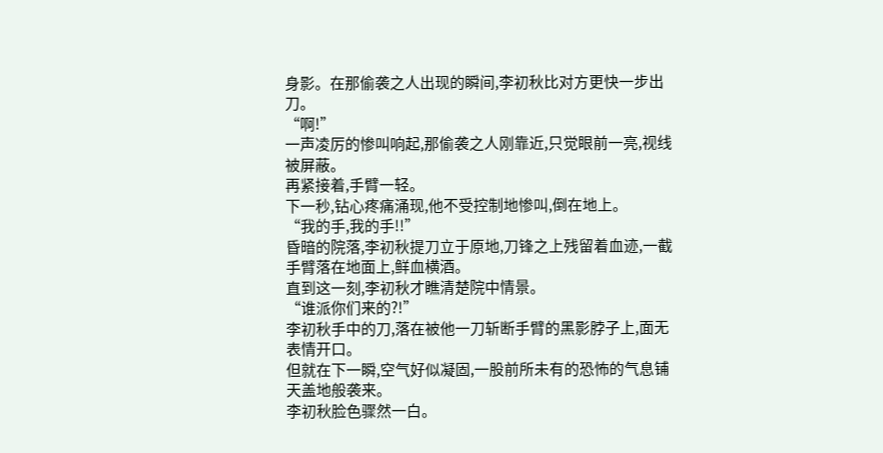身影。在那偷袭之人出现的瞬间,李初秋比对方更快一步出刀。
“啊!”
一声凌厉的惨叫响起,那偷袭之人刚靠近,只觉眼前一亮,视线被屏蔽。
再紧接着,手臂一轻。
下一秒,钻心疼痛涌现,他不受控制地惨叫,倒在地上。
“我的手,我的手!!”
昏暗的院落,李初秋提刀立于原地,刀锋之上残留着血迹,一截手臂落在地面上,鲜血横酒。
直到这一刻,李初秋才瞧清楚院中情景。
“谁派你们来的?!”
李初秋手中的刀,落在被他一刀斩断手臂的黑影脖子上,面无表情开口。
但就在下一瞬,空气好似凝固,一股前所未有的恐怖的气息铺天盖地般袭来。
李初秋脸色骤然一白。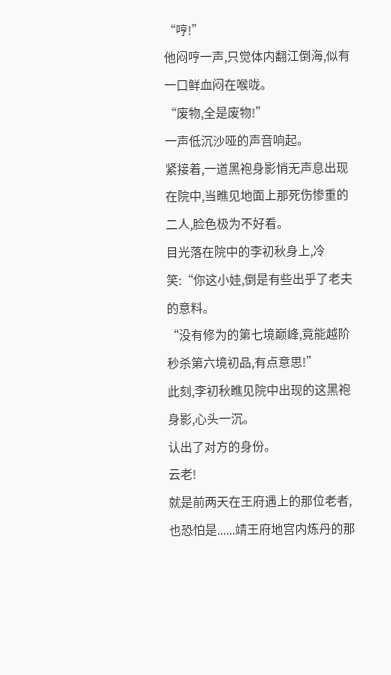“哼!”
他闷哼一声,只觉体内翻江倒海,似有一口鲜血闷在喉咙。
“废物,全是废物!”
一声低沉沙哑的声音响起。
紧接着,一道黑袍身影悄无声息出现在院中,当瞧见地面上那死伤惨重的二人,脸色极为不好看。
目光落在院中的李初秋身上,冷笑:“你这小娃,倒是有些出乎了老夫的意料。
“没有修为的第七境巅峰,竟能越阶秒杀第六境初品,有点意思!”
此刻,李初秋瞧见院中出现的这黑袍身影,心头一沉。
认出了对方的身份。
云老!
就是前两天在王府遇上的那位老者,也恐怕是......靖王府地宫内炼丹的那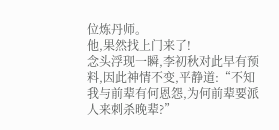位炼丹师。
他,果然找上门来了!
念头浮现一瞬,李初秋对此早有预料,因此神情不变,平静道:“不知我与前辈有何恩怨,为何前辈要派人来刺杀晚辈?”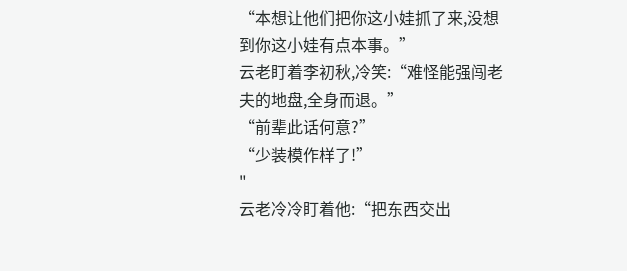“本想让他们把你这小娃抓了来,没想到你这小娃有点本事。”
云老盯着李初秋,冷笑:“难怪能强闯老夫的地盘,全身而退。”
“前辈此话何意?”
“少装模作样了!”
"
云老冷冷盯着他:“把东西交出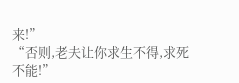来!”
“否则,老夫让你求生不得,求死不能!”